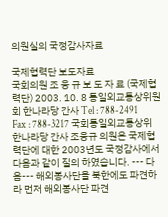의원실의 국정감사자료

국제협력단 보도자료
국회의원 조 웅 규 보 도 자 료 (국제협력단) 2003. 10. 8 통일외교통상위원회 한나라당 간사 Tel : 788-2491 Fax : 788-3217 국회통일외교통상위 한나라당 간사 조웅규 의원은 국제협력단에 대한 2003년도 국정감사에서 다음과 같이 질의 하였습니다. --- 다 음--- 해외봉사단을 북한에도 파견하라 먼저 해외봉사단 파견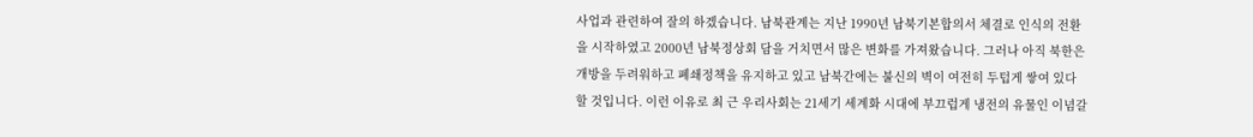사업과 관련하여 잘의 하겠습니다. 남북관계는 지난 1990년 남북기본합의서 체결로 인식의 전환을 시작하였고 2000년 남북정상회 담을 거치면서 많은 변화를 가져왔습니다. 그러나 아직 북한은 개방을 두려워하고 폐쇄정책을 유지하고 있고 남북간에는 불신의 벽이 여전히 두텁게 쌓여 있다 할 것입니다. 이런 이유로 최 근 우리사회는 21세기 세계화 시대에 부끄럽게 냉전의 유물인 이념갈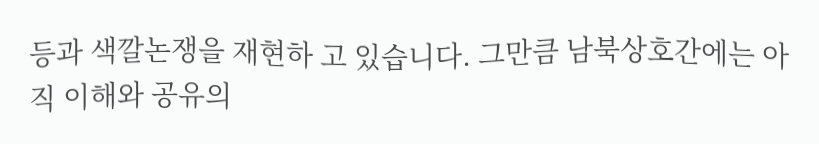등과 색깔논쟁을 재현하 고 있습니다. 그만큼 남북상호간에는 아직 이해와 공유의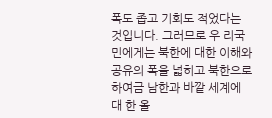폭도 좁고 기회도 적었다는 것입니다. 그러므로 우 리국민에게는 북한에 대한 이해와 공유의 폭을 넓히고 북한으로 하여금 남한과 바깥 세계에 대 한 올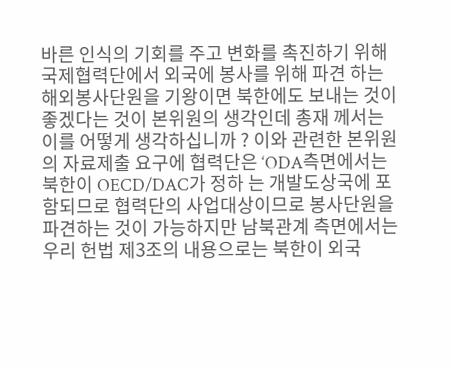바른 인식의 기회를 주고 변화를 촉진하기 위해 국제협력단에서 외국에 봉사를 위해 파견 하는 해외봉사단원을 기왕이면 북한에도 보내는 것이 좋겠다는 것이 본위원의 생각인데 총재 께서는 이를 어떻게 생각하십니까 ? 이와 관련한 본위원의 자료제출 요구에 협력단은 ‘ODA측면에서는 북한이 OECD/DAC가 정하 는 개발도상국에 포함되므로 협력단의 사업대상이므로 봉사단원을 파견하는 것이 가능하지만 남북관계 측면에서는 우리 헌법 제3조의 내용으로는 북한이 외국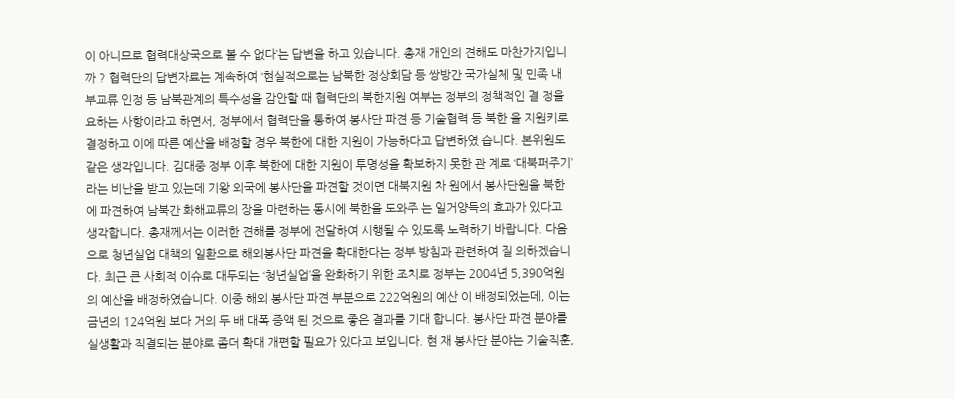이 아니므로 협력대상국으로 볼 수 없다’는 답변을 하고 있습니다. 총재 개인의 견해도 마찬가지입니까 ? 협력단의 답변자료는 계속하여 ‘현실적으로는 남북한 정상회담 등 쌍방간 국가실체 및 민족 내 부교류 인정 등 남북관계의 특수성을 감안할 때 협력단의 북한지원 여부는 정부의 정책적인 결 정을 요하는 사항이라고 하면서, 정부에서 협력단을 통하여 봉사단 파견 등 기술협력 등 북한 을 지원키로 결정하고 이에 따른 예산을 배정할 경우 북한에 대한 지원이 가능하다고 답변하였 습니다. 본위원도 같은 생각입니다. 김대중 정부 이후 북한에 대한 지원이 투명성을 확보하지 못한 관 계로 ‘대북퍼주기’라는 비난을 받고 있는데 기왕 외국에 봉사단을 파견할 것이면 대북지원 차 원에서 봉사단원을 북한에 파견하여 남북간 화해교류의 장을 마련하는 동시에 북한을 도와주 는 일거양득의 효과가 있다고 생각합니다. 총재께서는 이러한 견해를 정부에 전달하여 시행될 수 있도록 노력하기 바랍니다. 다음으로 청년실업 대책의 일환으로 해외봉사단 파견을 확대한다는 정부 방침과 관련하여 질 의하겠습니다. 최근 큰 사회적 이슈로 대두되는 ‘청년실업’을 완화하기 위한 조치로 정부는 2004년 5,390억원의 예산을 배정하였습니다. 이중 해외 봉사단 파견 부분으로 222억원의 예산 이 배정되었는데, 이는 금년의 124억원 보다 거의 두 배 대폭 증액 된 것으로 좋은 결과를 기대 합니다. 봉사단 파견 분야를 실생활과 직결되는 분야로 좀더 확대 개편할 필요가 있다고 보입니다. 현 재 봉사단 분야는 기술직훈,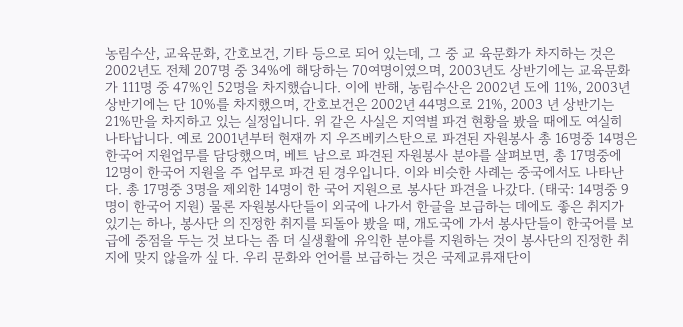농림수산, 교육문화, 간호보건, 기타 등으로 되어 있는데, 그 중 교 육문화가 차지하는 것은 2002년도 전체 207명 중 34%에 해당하는 70여명이였으며, 2003년도 상반기에는 교육문화가 111명 중 47%인 52명을 차지했습니다. 이에 반해, 농림수산은 2002년 도에 11%, 2003년 상반기에는 단 10%를 차지했으며, 간호보건은 2002년 44명으로 21%, 2003 년 상반기는 21%만을 차지하고 있는 실정입니다. 위 같은 사실은 지역별 파견 현황을 봤을 때에도 여실히 나타납니다. 예로 2001년부터 현재까 지 우즈베키스탄으로 파견된 자원봉사 총 16명중 14명은 한국어 지원업무를 담당했으며, 베트 남으로 파견된 자원봉사 분야를 살펴보면, 총 17명중에 12명이 한국어 지원을 주 업무로 파견 된 경우입니다. 이와 비슷한 사례는 중국에서도 나타난다. 총 17명중 3명을 제외한 14명이 한 국어 지원으로 봉사단 파견을 나갔다. (태국: 14명중 9명이 한국어 지원) 물론 자원봉사단들이 외국에 나가서 한글을 보급하는 데에도 좋은 취지가 있기는 하나, 봉사단 의 진정한 취지를 되돌아 봤을 때, 개도국에 가서 봉사단들이 한국어를 보급에 중점을 두는 것 보다는 좀 더 실생활에 유익한 분야를 지원하는 것이 봉사단의 진정한 취지에 맞지 않을까 싶 다. 우리 문화와 언어를 보급하는 것은 국제교류재단이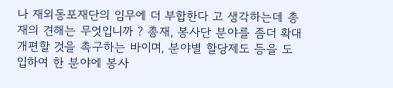나 재외동포재단의 임무에 더 부합한다 고 생각하는데 총재의 견해는 무엇입니까 ? 총재, 봉사단 분야를 좀더 확대 개편할 것을 촉구하는 바이며, 분야별 할당제도 등을 도입하여 한 분야에 봉사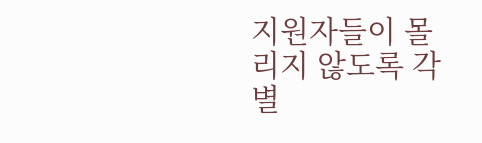지원자들이 몰리지 않도록 각별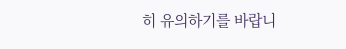히 유의하기를 바랍니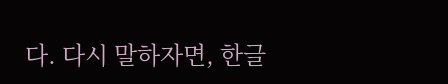다. 다시 말하자면, 한글